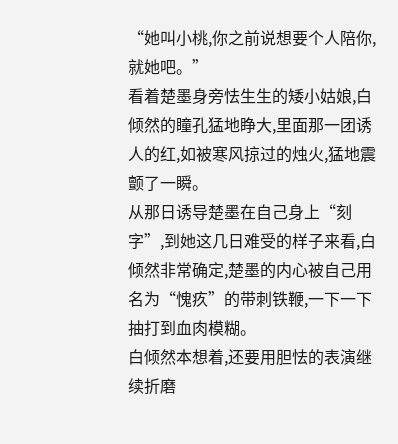“她叫小桃,你之前说想要个人陪你,就她吧。”
看着楚墨身旁怯生生的矮小姑娘,白倾然的瞳孔猛地睁大,里面那一团诱人的红,如被寒风掠过的烛火,猛地震颤了一瞬。
从那日诱导楚墨在自己身上“刻字”,到她这几日难受的样子来看,白倾然非常确定,楚墨的内心被自己用名为“愧疚”的带刺铁鞭,一下一下抽打到血肉模糊。
白倾然本想着,还要用胆怯的表演继续折磨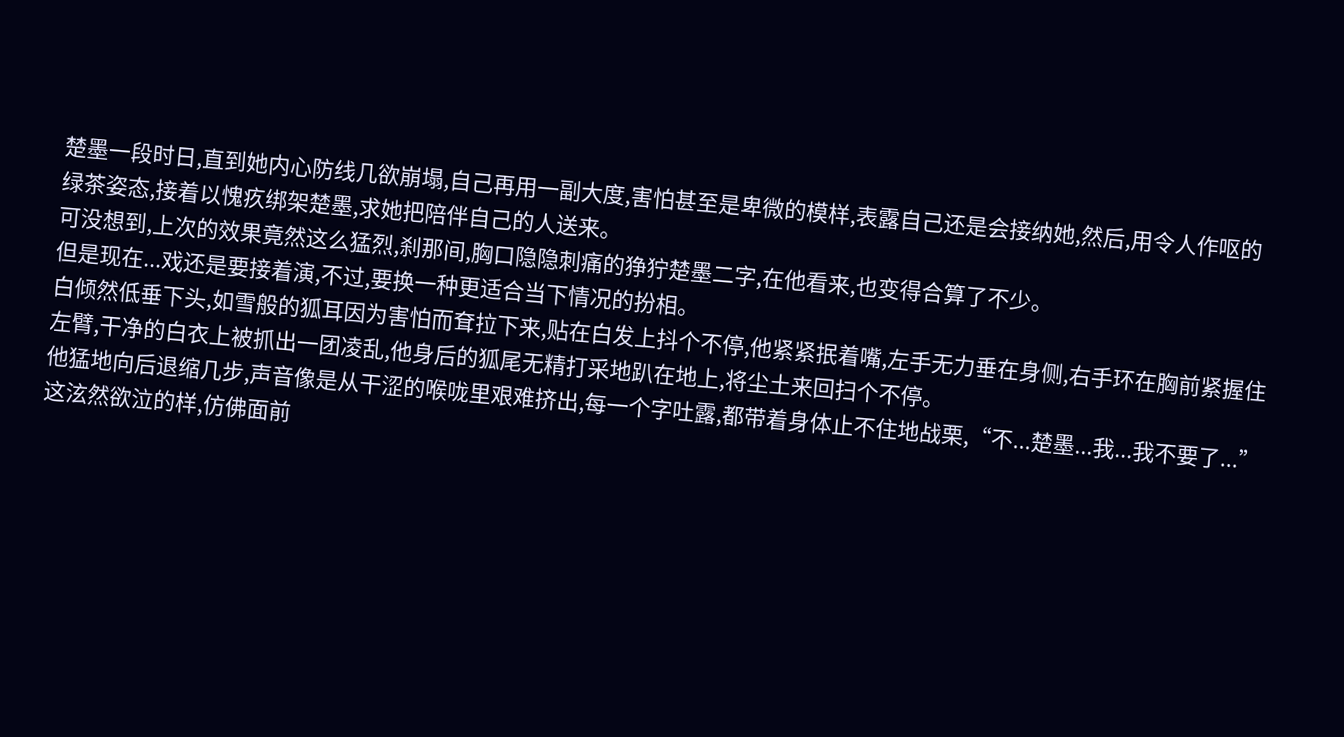楚墨一段时日,直到她内心防线几欲崩塌,自己再用一副大度,害怕甚至是卑微的模样,表露自己还是会接纳她,然后,用令人作呕的绿茶姿态,接着以愧疚绑架楚墨,求她把陪伴自己的人送来。
可没想到,上次的效果竟然这么猛烈,刹那间,胸口隐隐刺痛的狰狞楚墨二字,在他看来,也变得合算了不少。
但是现在...戏还是要接着演,不过,要换一种更适合当下情况的扮相。
白倾然低垂下头,如雪般的狐耳因为害怕而耷拉下来,贴在白发上抖个不停,他紧紧抿着嘴,左手无力垂在身侧,右手环在胸前紧握住左臂,干净的白衣上被抓出一团凌乱,他身后的狐尾无精打采地趴在地上,将尘土来回扫个不停。
他猛地向后退缩几步,声音像是从干涩的喉咙里艰难挤出,每一个字吐露,都带着身体止不住地战栗,“不...楚墨...我...我不要了...”
这泫然欲泣的样,仿佛面前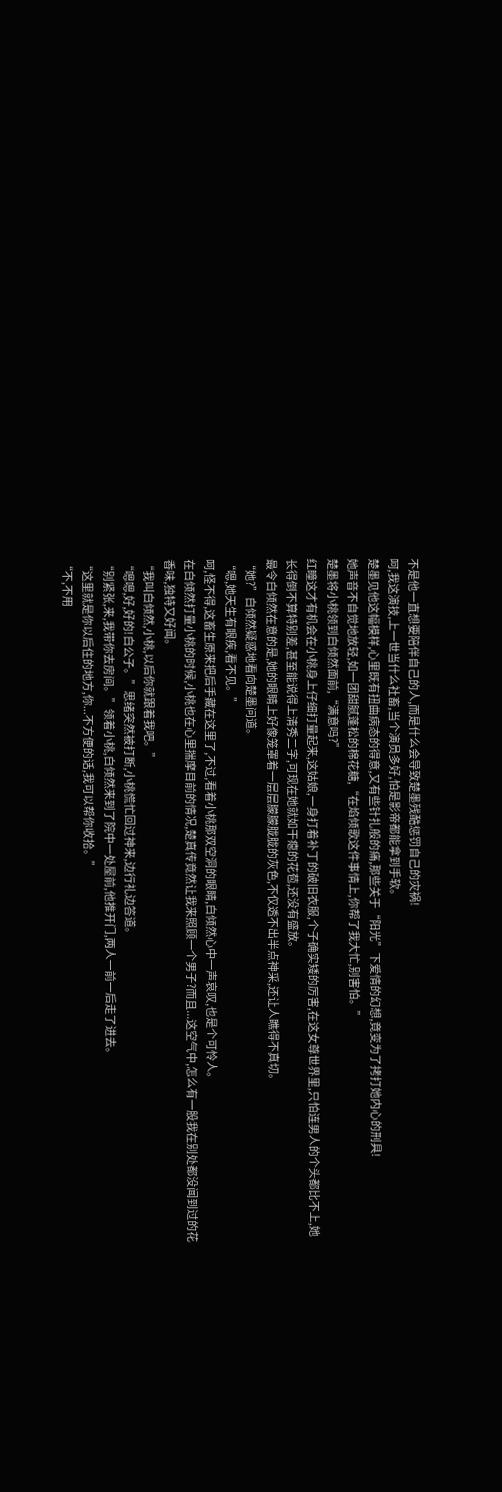不是他一直想要陪伴自己的人,而是什么会导致楚墨残酷惩罚自己的灾祸!
呵,我这演技,上一世当什么社畜,当个演员多好,怕是影帝都能拿到手软。
楚墨见他这幅模样,心里既有扭曲病态的得意,又有些针扎般的痛,那些关于“阳光”下爱情的幻想,竟变为了拷打她内心的刑具!
她声音不自觉地放轻,如一团甜腻蓬松的棉花糖,“在焰倾歌这件事情上,你帮了我大忙,别害怕。”
楚墨将小桃领到白倾然面前,“满意吗?”
红瞳这才有机会在小桃身上仔细打量起来,这姑娘,一身打着补丁的破旧衣服,个子确实矮的厉害,在这女尊世界里,只怕连男人的个头都比不上,她长得倒不算特别差,甚至能说得上清秀二字,可现在她就如干瘪的花苞,还没有盛放。
最令白倾然在意的是,她的眼睛上好像笼罩着一层层朦朦胧胧的灰色,不仅透不出半点神采,还让人瞧得不真切。
“她?”白倾然疑惑地看向楚墨问道。
“嗯,她天生有眼疾,看不见。”
呵,怪不得,这畜生原来把后手藏在这里了,不过,看着小桃那双空洞的眼睛,白倾然心中一声哀叹,也是个可怜人。
在白倾然打量小桃的时候,小桃也在心里揣摩目前的情况,楚真传竟然让我来照顾一个男子?而且...这空气中,怎么有一股我在别处都没闻到过的花香味,独特又好闻。
“我叫白倾然,小桃,以后你就跟着我吧。”
“嗯嗯,好,好的!白公子。”思绪突然被打断,小桃慌忙回过神来,边行礼边答道。
“别紧张,来,我带你去房间。”领着小桃,白倾然来到了院中一处屋前,他推开门,两人一前一后走了进去。
“这里就是你以后住的地方,你...不方便的话,我可以帮你收拾。”
“不,不用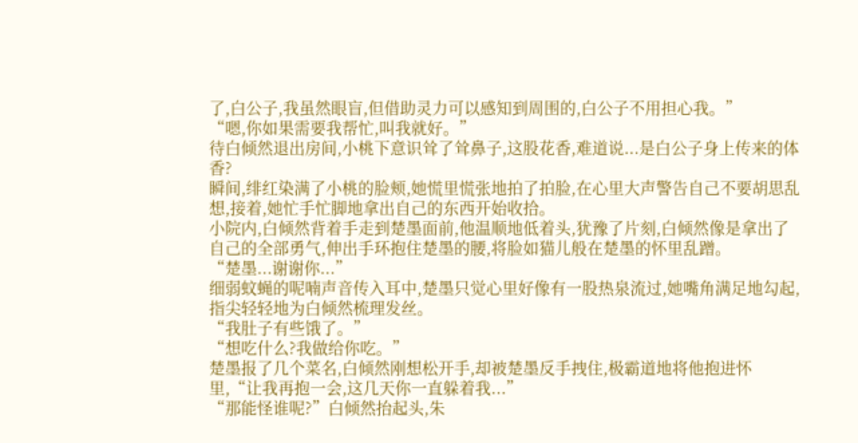了,白公子,我虽然眼盲,但借助灵力可以感知到周围的,白公子不用担心我。”
“嗯,你如果需要我帮忙,叫我就好。”
待白倾然退出房间,小桃下意识耸了耸鼻子,这股花香,难道说...是白公子身上传来的体香?
瞬间,绯红染满了小桃的脸颊,她慌里慌张地拍了拍脸,在心里大声警告自己不要胡思乱想,接着,她忙手忙脚地拿出自己的东西开始收拾。
小院内,白倾然背着手走到楚墨面前,他温顺地低着头,犹豫了片刻,白倾然像是拿出了自己的全部勇气,伸出手环抱住楚墨的腰,将脸如猫儿般在楚墨的怀里乱蹭。
“楚墨...谢谢你...”
细弱蚊蝇的呢喃声音传入耳中,楚墨只觉心里好像有一股热泉流过,她嘴角满足地勾起,指尖轻轻地为白倾然梳理发丝。
“我肚子有些饿了。”
“想吃什么?我做给你吃。”
楚墨报了几个菜名,白倾然刚想松开手,却被楚墨反手拽住,极霸道地将他抱进怀里,“让我再抱一会,这几天你一直躲着我...”
“那能怪谁呢?”白倾然抬起头,朱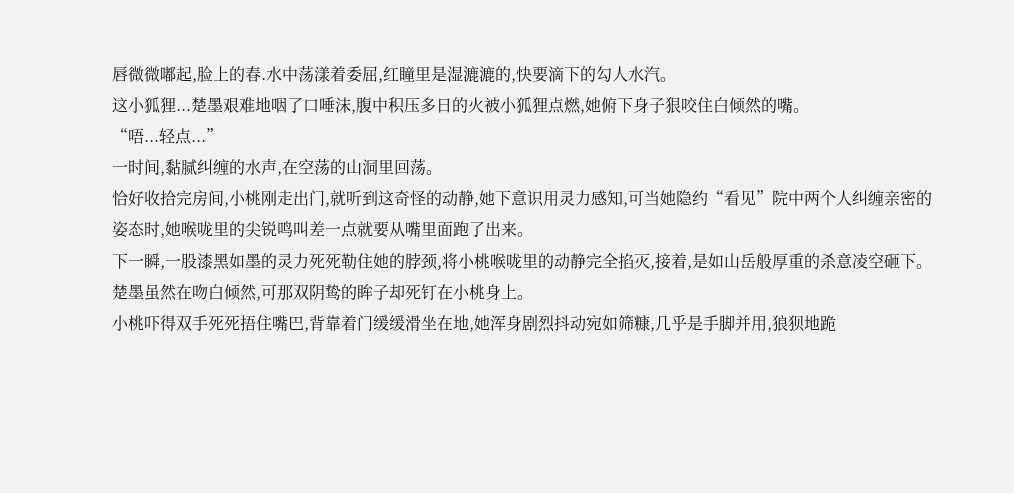唇微微嘟起,脸上的春.水中荡漾着委屈,红瞳里是湿漉漉的,快要滴下的勾人水汽。
这小狐狸...楚墨艰难地咽了口唾沫,腹中积压多日的火被小狐狸点燃,她俯下身子狠咬住白倾然的嘴。
“唔...轻点...”
一时间,黏腻纠缠的水声,在空荡的山洞里回荡。
恰好收拾完房间,小桃刚走出门,就听到这奇怪的动静,她下意识用灵力感知,可当她隐约“看见”院中两个人纠缠亲密的姿态时,她喉咙里的尖锐鸣叫差一点就要从嘴里面跑了出来。
下一瞬,一股漆黑如墨的灵力死死勒住她的脖颈,将小桃喉咙里的动静完全掐灭,接着,是如山岳般厚重的杀意凌空砸下。
楚墨虽然在吻白倾然,可那双阴鸷的眸子却死钉在小桃身上。
小桃吓得双手死死捂住嘴巴,背靠着门缓缓滑坐在地,她浑身剧烈抖动宛如筛糠,几乎是手脚并用,狼狈地跪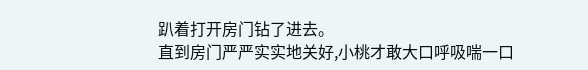趴着打开房门钻了进去。
直到房门严严实实地关好,小桃才敢大口呼吸喘一口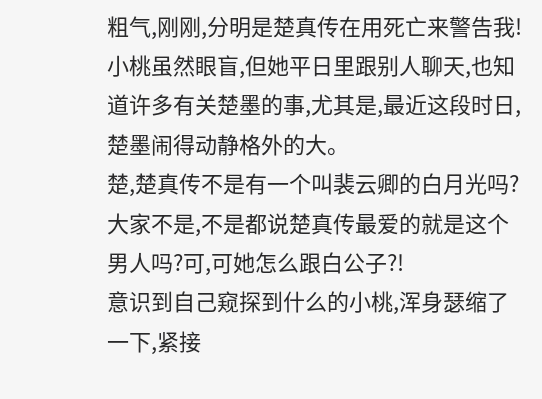粗气,刚刚,分明是楚真传在用死亡来警告我!
小桃虽然眼盲,但她平日里跟别人聊天,也知道许多有关楚墨的事,尤其是,最近这段时日,楚墨闹得动静格外的大。
楚,楚真传不是有一个叫裴云卿的白月光吗?大家不是,不是都说楚真传最爱的就是这个男人吗?可,可她怎么跟白公子?!
意识到自己窥探到什么的小桃,浑身瑟缩了一下,紧接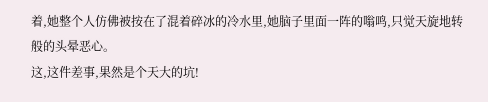着,她整个人仿佛被按在了混着碎冰的冷水里,她脑子里面一阵的嗡鸣,只觉天旋地转般的头晕恶心。
这,这件差事,果然是个天大的坑!